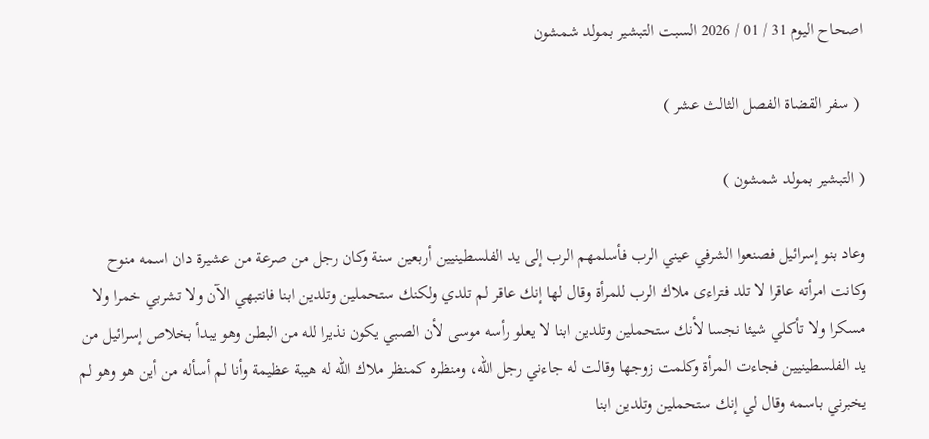اصحاح اليوم 31 / 01 / 2026 السبت التبشير بمولد شمشون

 ( سفر القضاة الفصل الثالث عشر )

( التبشير بمولد شمشون )

وعاد بنو إسرائيل فصنعوا الشرفي عيني الرب فأسلمهم الرب إلى يد الفلسطينيين أربعين سنة وكان رجل من صرعة من عشيرة دان اسمه منوح وكانت امرأته عاقرا لا تلد فتراءى ملاك الرب للمرأة وقال لها إنك عاقر لم تلدي ولكنك ستحملين وتلدين ابنا فانتبهي الآن ولا تشربي خمرا ولا مسكرا ولا تأكلي شيئا نجسا لأنك ستحملين وتلدين ابنا لا يعلو رأسه موسى لأن الصبي يكون نذيرا لله من البطن وهو يبدأ بخلاص إسرائيل من يد الفلسطينيين فجاءت المرأة وكلمت زوجها وقالت له جاءني رجل الله، ومنظره كمنظر ملاك الله له هيبة عظيمة وأنا لم أسأله من أين هو وهو لم يخبرني باسمه وقال لي إنك ستحملين وتلدين ابنا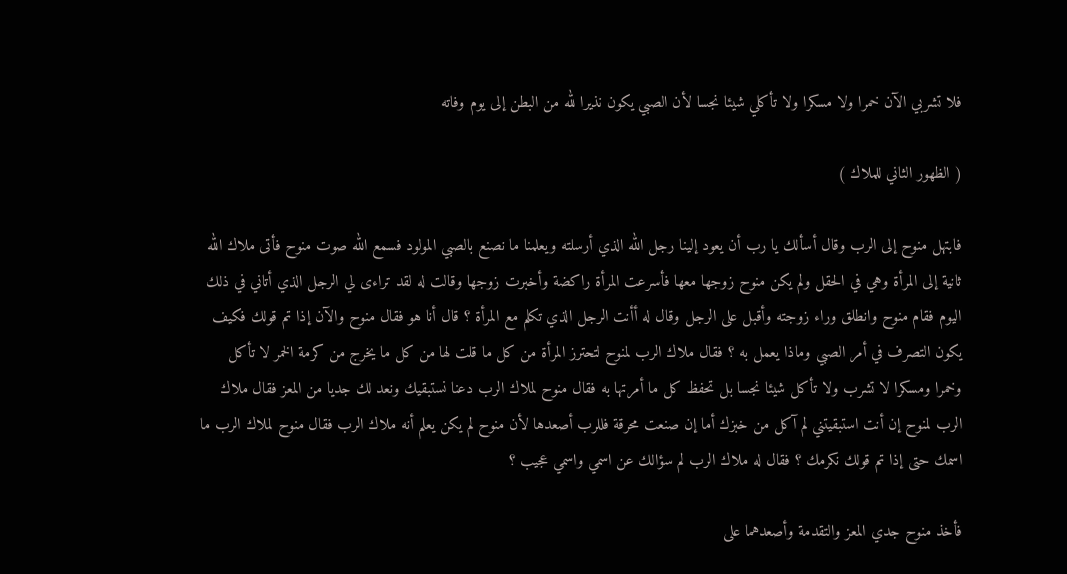فلا تشربي الآن خمرا ولا مسكرا ولا تأكلي شيئا نجسا لأن الصبي يكون نذيرا لله من البطن إلى يوم وفاته

( الظهور الثاني للملاك )

فابتهل منوح إلى الرب وقال أسألك يا رب أن يعود إلينا رجل الله الذي أرسلته ويعلمنا ما نصنع بالصبي المولود فسمع الله صوت منوح فأتى ملاك الله ثانية إلى المرأة وهي في الحقل ولم يكن منوح زوجها معها فأسرعت المرأة راكضة وأخبرت زوجها وقالت له لقد تراءى لي الرجل الذي أتاني في ذلك اليوم فقام منوح وانطلق وراء زوجته وأقبل على الرجل وقال له أأنت الرجل الذي تكلم مع المرأة ؟ قال أنا هو فقال منوح والآن إذا تم قولك فكيف يكون التصرف في أمر الصبي وماذا يعمل به ؟ فقال ملاك الرب لمنوح لتحترز المرأة من كل ما قلت لها من كل ما يخرج من كرمة الخمر لا تأكل وخمرا ومسكرا لا تشرب ولا تأكل شيئا نجسا بل تحفظ كل ما أمرتها به فقال منوح لملاك الرب دعنا نستبقيك ونعد لك جديا من المعز فقال ملاك الرب لمنوح إن أنت استبقيتني لم آكل من خبزك أما إن صنعت محرقة فللرب أصعدها لأن منوح لم يكن يعلم أنه ملاك الرب فقال منوح لملاك الرب ما اسمك حتى إذا تم قولك نكرمك ؟ فقال له ملاك الرب لم سؤالك عن اسمي واسمي عجيب ؟

فأخذ منوح جدي المعز والتقدمة وأصعدهما على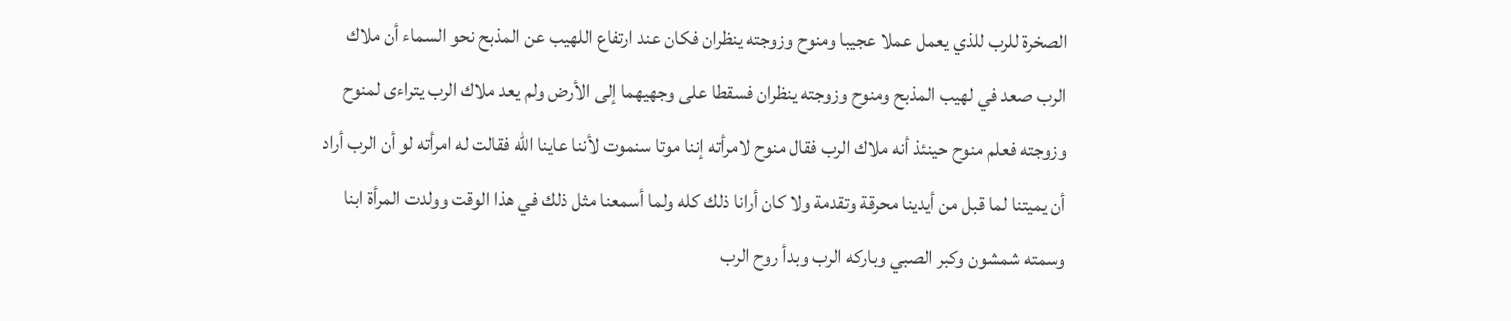الصخرة للرب للذي يعمل عملا عجيبا ومنوح وزوجته ينظران فكان عند ارتفاع اللهيب عن المذبح نحو السماء أن ملاك الرب صعد في لهيب المذبح ومنوح وزوجته ينظران فسقطا على وجهيهما إلى الأرض ولم يعد ملاك الرب يتراءى لمنوح وزوجته فعلم منوح حينئذ أنه ملاك الرب فقال منوح لامرأته إننا موتا سنموت لأننا عاينا الله فقالت له امرأته لو أن الرب أراد أن يميتنا لما قبل من أيدينا محرقة وتقدمة ولا كان أرانا ذلك كله ولما أسمعنا مثل ذلك في هذا الوقت وولدت المرأة ابنا وسمته شمشون وكبر الصبي وباركه الرب وبدأ روح الرب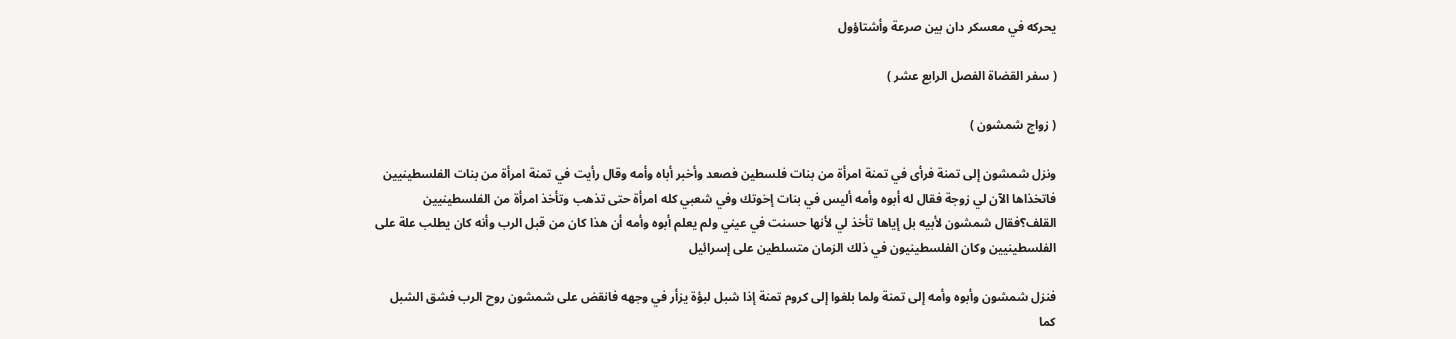يحركه في معسكر دان بين صرعة وأشتاؤول

( سفر القضاة الفصل الرابع عشر )

( زواج شمشون )

ونزل شمشون إلى تمنة فرأى في تمنة امرأة من بنات فلسطين فصعد وأخبر أباه وأمه وقال رأيت في تمنة امرأة من بنات الفلسطينيين فاتخذاها الآن لي زوجة فقال له أبوه وأمه أليس في بنات إخوتك وفي شعبي كله امرأة حتى تذهب وتأخذ امرأة من الفلسطينيين القلف؟فقال شمشون لأبيه بل إياها تأخذ لي لأنها حسنت في عيني ولم يعلم أبوه وأمه أن هذا كان من قبل الرب وأنه كان يطلب علة على الفلسطينيين وكان الفلسطينيون في ذلك الزمان متسلطين على إسرائيل

فنزل شمشون وأبوه وأمه إلى تمنة ولما بلغوا إلى كروم تمنة إذا شبل لبؤة يزأر في وجهه فانقض على شمشون روح الرب فشق الشبل كما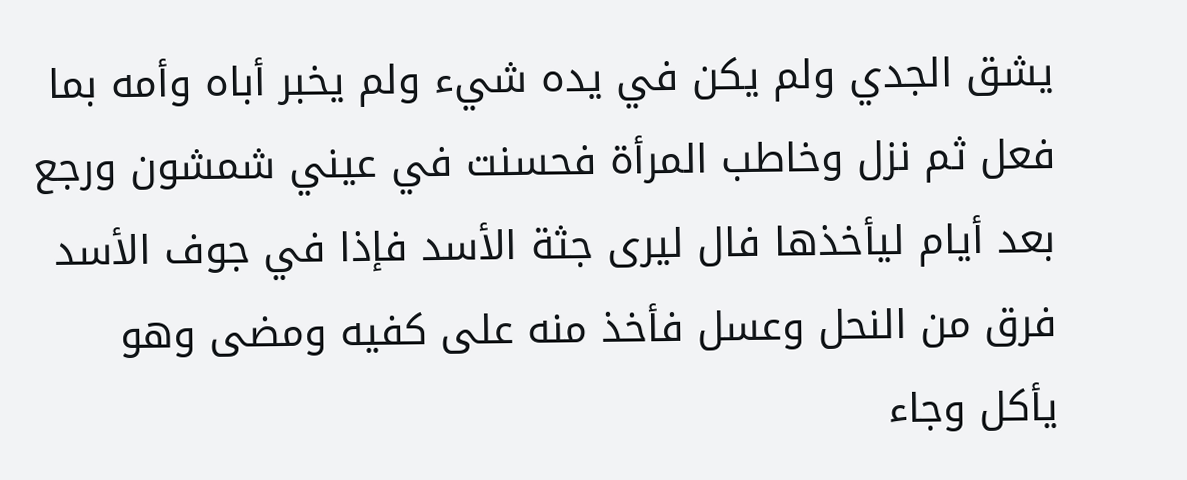يشق الجدي ولم يكن في يده شيء ولم يخبر أباه وأمه بما فعل ثم نزل وخاطب المرأة فحسنت في عيني شمشون ورجع بعد أيام ليأخذها فال ليرى جثة الأسد فإذا في جوف الأسد فرق من النحل وعسل فأخذ منه على كفيه ومضى وهو يأكل وجاء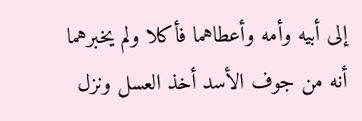إلى أبيه وأمه وأعطاهما فأكلا ولم يخبرهما أنه من جوف الأسد أخذ العسل ونزل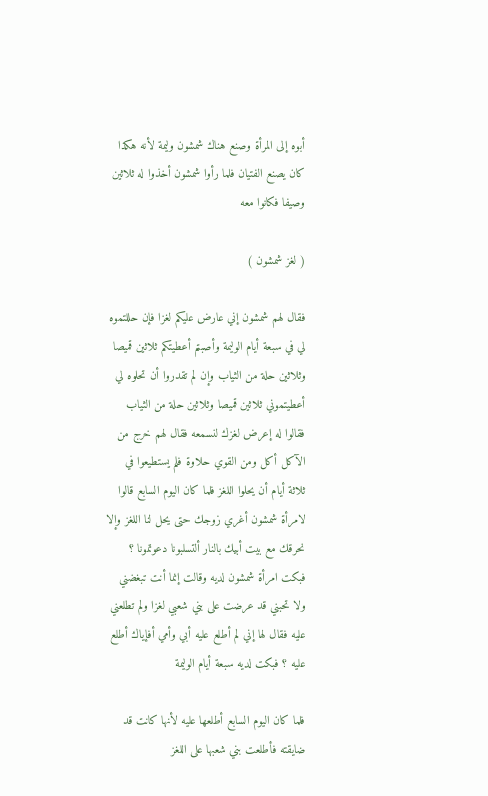أبوه إلى المرأة وصنع هناك شمشون وليمة لأنه هكذا كان يصنع الفتيان فلما رأوا شمشون أخذوا له ثلاثين وصيفا فكانوا معه

( لغز شمشون )

فقال لهم شمشون إني عارض عليكم لغزا فإن حللتموه لي في سبعة أيام الوليمة وأصبتم أعطيتكم ثلاثين قميصا وثلاثين حلة من الثياب وإن لم تقدروا أن تحلوه لي أعطيتموني ثلاثين قميصا وثلاثين حلة من الثياب فقالوا له إعرض لغزك لنسمعه فقال لهم خرج من الآكل أكل ومن القوي حلاوة فلم يستطيعوا في ثلاثة أيام أن يحلوا اللغز فلما كان اليوم السابع قالوا لامرأة شمشون أغري زوجك حتى يحل لنا اللغز وإلا نحرقك مع بيت أبيك بالنار ألتسلبونا دعوتمونا ؟ فبكت امرأة شمشون لديه وقالت إنما أنت تبغضني ولا تحبني قد عرضت على بني شعبي لغزا ولم تطلعني عليه فقال لها إني لم أطلع عليه أبي وأمي أفإياك أطلع عليه ؟ فبكت لديه سبعة أيام الوليمة

فلما كان اليوم السابع أطلعها عليه لأنها كانت قد ضايقته فأطلعت بني شعبها على اللغز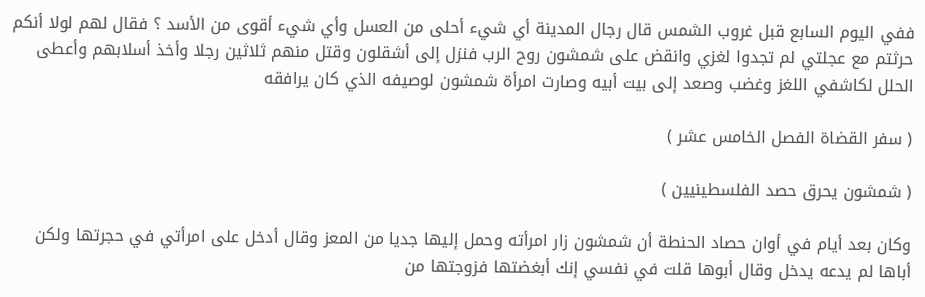ففي اليوم السابع قبل غروب الشمس قال رجال المدينة أي شيء أحلى من العسل وأي شيء أقوى من الأسد ؟ فقال لهم لولا أنكم حرثتم مع عجلتي لم تجدوا لغزي وانقض على شمشون روح الرب فنزل إلى أشقلون وقتل منهم ثلاثين رجلا وأخذ أسلابهم وأعطى الحلل لكاشفي اللغز وغضب وصعد إلى بيت أبيه وصارت امرأة شمشون لوصيفه الذي كان يرافقه

( سفر القضاة الفصل الخامس عشر )

( شمشون يحرق حصد الفلسطينيين )

وكان بعد أيام في أوان حصاد الحنطة أن شمشون زار امرأته وحمل إليها جديا من المعز وقال أدخل على امرأتي في حجرتها ولكن أباها لم يدعه يدخل وقال أبوها قلت في نفسي إنك أبغضتها فزوجتها من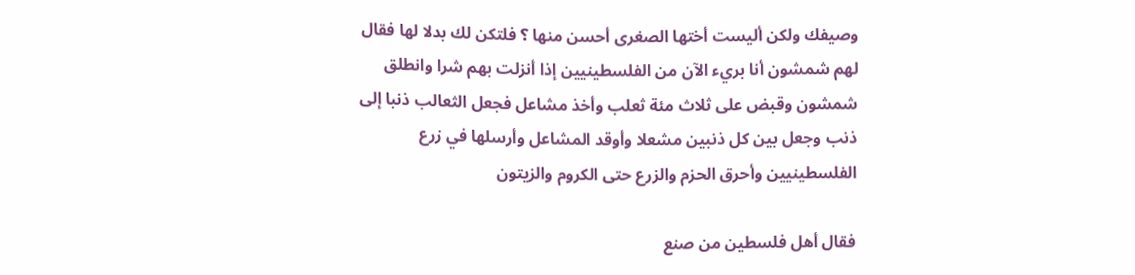وصيفك ولكن أليست أختها الصغرى أحسن منها ؟ فلتكن لك بدلا لها فقال لهم شمشون أنا بريء الآن من الفلسطينيين إذا أنزلت بهم شرا وانطلق شمشون وقبض على ثلاث مئة ثعلب وأخذ مشاعل فجعل الثعالب ذنبا إلى ذنب وجعل بين كل ذنبين مشعلا وأوقد المشاعل وأرسلها في زرع الفلسطينيين وأحرق الحزم والزرع حتى الكروم والزيتون

فقال أهل فلسطين من صنع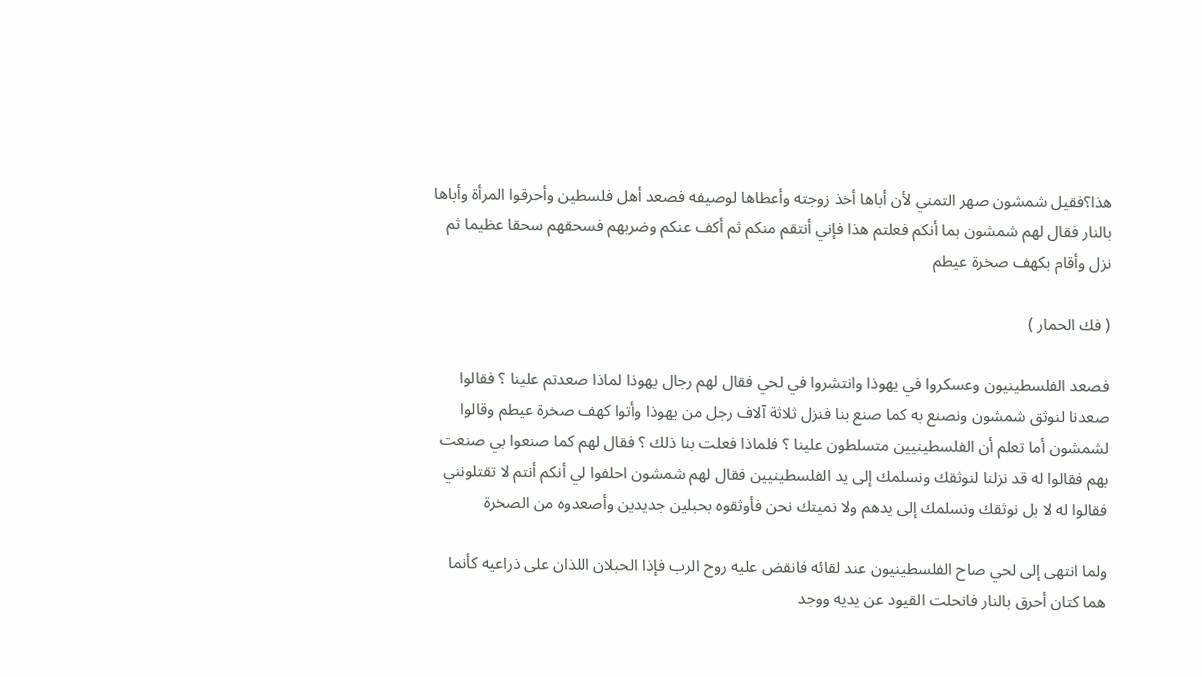هذا؟فقيل شمشون صهر التمني لأن أباها أخذ زوجته وأعطاها لوصيفه فصعد أهل فلسطين وأحرقوا المرأة وأباها بالنار فقال لهم شمشون بما أنكم فعلتم هذا فإني أنتقم منكم ثم أكف عنكم وضربهم فسحقهم سحقا عظيما ثم نزل وأقام بكهف صخرة عيطم

( فك الحمار )

فصعد الفلسطينيون وعسكروا في يهوذا وانتشروا في لحي فقال لهم رجال يهوذا لماذا صعدتم علينا ؟ فقالوا صعدنا لنوثق شمشون ونصنع به كما صنع بنا فنزل ثلاثة آلاف رجل من يهوذا وأتوا كهف صخرة عيطم وقالوا لشمشون أما تعلم أن الفلسطينيين متسلطون علينا ؟ فلماذا فعلت بنا ذلك ؟ فقال لهم كما صنعوا بي صنعت بهم فقالوا له قد نزلنا لنوثقك ونسلمك إلى يد الفلسطينيين فقال لهم شمشون احلفوا لي أنكم أنتم لا تقتلونني فقالوا له لا بل نوثقك ونسلمك إلى يدهم ولا نميتك نحن فأوثقوه بحبلين جديدين وأصعدوه من الصخرة

ولما انتهى إلى لحي صاح الفلسطينيون عند لقائه فانقض عليه روح الرب فإذا الحبلان اللذان على ذراعيه كأنما هما كتان أحرق بالنار فانحلت القيود عن يديه ووجد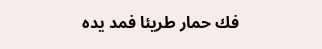فك حمار طريئا فمد يده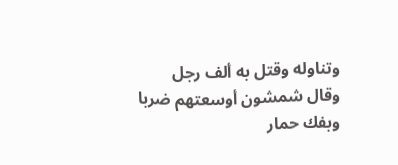وتناوله وقتل به ألف رجل وقال شمشون أوسعتهم ضربا وبفك حمار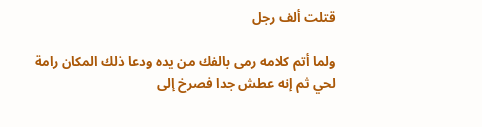قتلت ألف رجل

ولما أتم كلامه رمى بالفك من يده ودعا ذلك المكان رامة لحي ثم إنه عطش جدا فصرخ إلى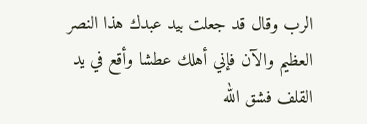الرب وقال قد جعلت بيد عبدك هذا النصر العظيم والآن فإني أهلك عطشا وأقع في يد القلف فشق الله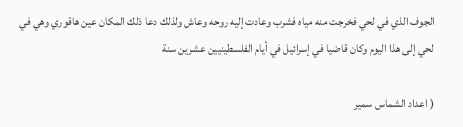الجوف الذي في لحي فخرجت منه مياه فشرب وعادت إليه روحه وعاش ولذلك دعا ذلك المكان عين هاقوري وهي في لحي إلى هذا اليوم وكان قاضيا في إسرائيل في أيام الفلسطينيين عشرين سنة

( اعداد الشماس سمير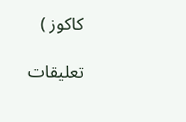كاكوز )

تعليقات